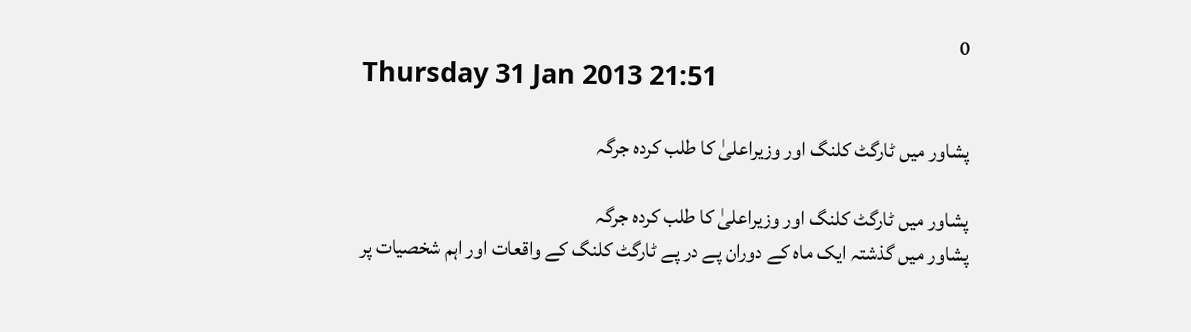0
Thursday 31 Jan 2013 21:51

پشاور میں ٹارگٹ کلنگ اور وزیراعلیٰ کا طلب کردہ جرگہ

پشاور میں ٹارگٹ کلنگ اور وزیراعلیٰ کا طلب کردہ جرگہ
پشاور میں گذشتہ ایک ماہ کے دوران پے در پے ٹارگٹ کلنگ کے واقعات اور اہم شخصیات پر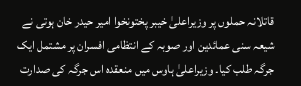قاتلانہ حملوں پر وزیراعلیٰ خیبر پختونخوا امیر حیدر خان ہوتی نے شیعہ سنی عمائدین اور صوبہ کے انتظامی افسران پر مشتمل ایک جرگہ طلب کیا۔ وزیراعلیٰ ہاوس میں منعقدہ اس جرگہ کی صدارت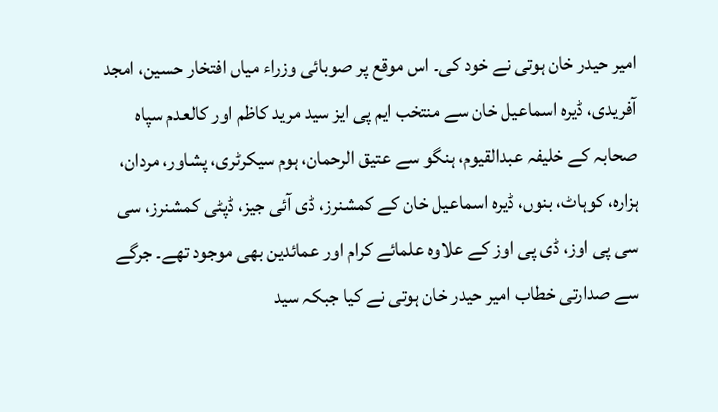امیر حیدر خان ہوتی نے خود کی۔ اس موقع پر صوبائی وزراء میاں افتخار حسین، امجد آفریدی، ڈیرہ اسماعیل خان سے منتخب ایم پی ایز سید مرید کاظم اور کالعدم سپاہ صحابہ کے خلیفہ عبدالقیوم، ہنگو سے عتیق الرحمان، ہوم سیکرٹری، پشاور، مردان، ہزارہ، کوہاٹ، بنوں، ڈیرہ اسماعیل خان کے کمشنرز، ڈی آئی جیز، ڈپٹی کمشنرز، سی سی پی اوز، ڈی پی اوز کے علاوہ علمائے کرام اور عمائدین بھی موجود تھے۔ جرگے سے صدارتی خطاب امیر حیدر خان ہوتی نے کیا جبکہ سید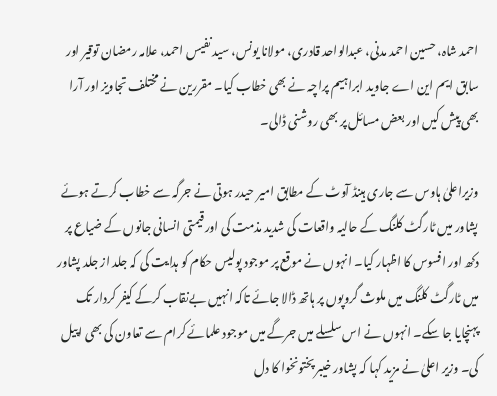احمد شاہ، حسین احمد مدنی، عبدالواحد قادری، مولانا یونس، سید نفیس احمد، علامہ رمضان توقیر اور سابق ایم این اے جاوید ابراہیم پراچہ نے بھی خطاب کیا۔ مقررین نے مختلف تجاویز اور آرا بھی پیش کیں اور بعض مسائل پر بھی روشنی ڈالی۔

وزیراعلیٰ ہاوس سے جاری ہینڈ آوٹ کے مطابق امیر حیدر ہوتی نے جرگہ سے خطاب کرتے ہوئے پشاور میں ٹارگٹ کلنگ کے حالیہ واقعات کی شدید مذمت کی اور قیمتی انسانی جانوں کے ضیاع پر دکھ اور افسوس کا اظہار کیا۔ انہوں نے موقع پر موجود پولیس حکام کو ہدایت کی کہ جلد از جلد پشاور میں ٹارگٹ کلنگ میں ملوث گروپوں پر ہاتھ ڈالا جائے تاکہ انہیں بےنقاب کرکے کیفر کردار تک پہنچایا جا سکے۔ انہوں نے اس سلسلے میں جرگے میں موجود علمائے کرام سے تعاون کی بھی اپیل کی۔ وزیر اعلیٰ نے مزید کہا کہ پشاور خیبر پختونخوا کا دل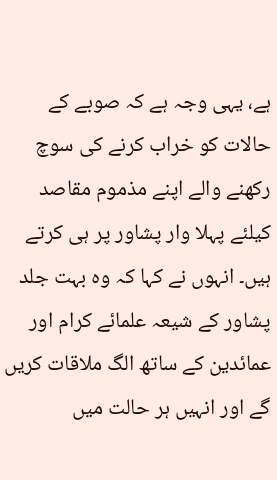ہے، یہی وجہ ہے کہ صوبے کے حالات کو خراب کرنے کی سوچ رکھنے والے اپنے مذموم مقاصد کیلئے پہلا وار پشاور پر ہی کرتے ہیں۔ انہوں نے کہا کہ وہ بہت جلد پشاور کے شیعہ علمائے کرام اور عمائدین کے ساتھ الگ ملاقات کریں گے اور انہیں ہر حالت میں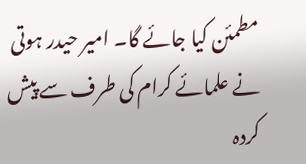مطمئن کیا جائے گا۔ امیر حیدر ہوتی نے علمائے کرام کی طرف سے پیش کردہ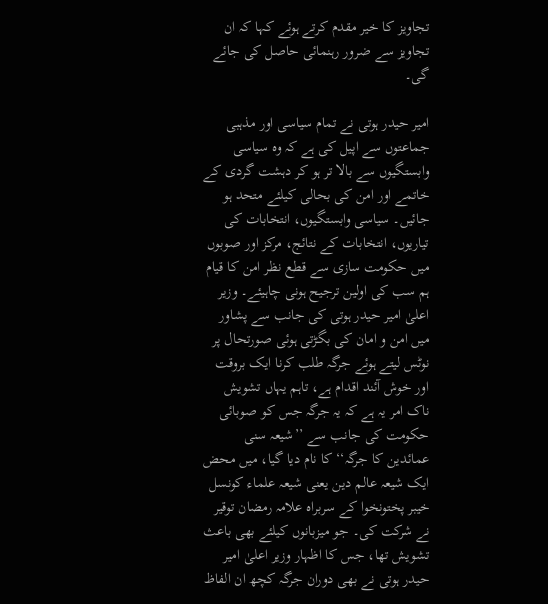تجاویز کا خیر مقدم کرتے ہوئے کہا کہ ان تجاویز سے ضرور رہنمائی حاصل کی جائے گی۔

امیر حیدر ہوتی نے تمام سیاسی اور مذہبی جماعتوں سے اپیل کی ہے کہ وہ سیاسی وابستگیوں سے بالا تر ہو کر دہشت گردی کے خاتمے اور امن کی بحالی کیلئے متحد ہو جائیں۔ سیاسی وابستگیوں، انتخابات کی تیاریوں، انتخابات کے نتائج، مرکز اور صوبوں میں حکومت سازی سے قطع نظر امن کا قیام ہم سب کی اولین ترجیح ہونی چاہیئے۔ وزیر اعلیٰ امیر حیدر ہوتی کی جانب سے پشاور میں امن و امان کی بگڑتی ہوئی صورتحال پر نوٹس لیتے ہوئے جرگہ طلب کرنا ایک بروقت اور خوش آئند اقدام ہے، تاہم یہاں تشویش ناک امر یہ ہے کہ یہ جرگہ جس کو صوبائی حکومت کی جانب سے ’’شیعہ سنی عمائدین کا جرگہ‘‘ کا نام دیا گیا، میں محض ایک شیعہ عالم دین یعنی شیعہ علماء کونسل خیبر پختونخوا کے سربراہ علامہ رمضان توقیر نے شرکت کی۔ جو میزبانوں کیلئے بھی باعث تشویش تھا، جس کا اظہار وزیر اعلیٰ امیر حیدر ہوتی نے بھی دوران جرگہ کچھ ان الفاظ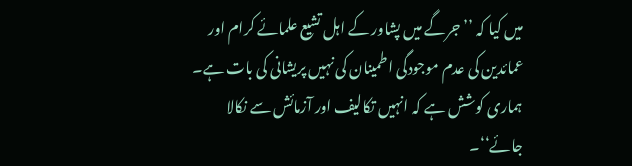میں کیا کہ ’’جرگے میں پشاور کے اہل تشیع علمائے کرام اور عمائدین کی عدم موجودگی اطمینان کی نہیں پریشانی کی بات ہے۔ ہماری کوشش ہے کہ انہیں تکالیف اور آزمائش سے نکالا جائے‘‘۔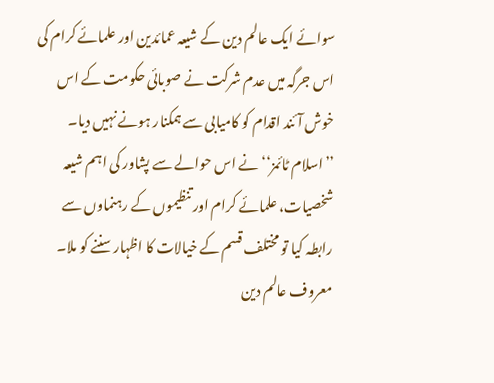سوائے ایک عالم دین کے شیعہ عمائدین اور علمائے کرام کی اس جرگہ میں عدم شرکت نے صوبائی حکومت کے اس خوش آئند اقدام کو کامیابی سے ہمکنار ہونے نہیں دیا۔ ’’اسلام ٹائمز‘‘ نے اس حوالے سے پشاور کی اہم شیعہ شخصیات، علمائے کرام اور تنظیموں کے رہنماوں سے رابطہ کیا تو مختلف قسم کے خیالات کا اظہار سننے کو ملا۔ معروف عالم دین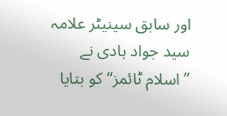اور سابق سینیٹر علامہ سید جواد ہادی نے ’’اسلام ٹائمز‘‘ کو بتایا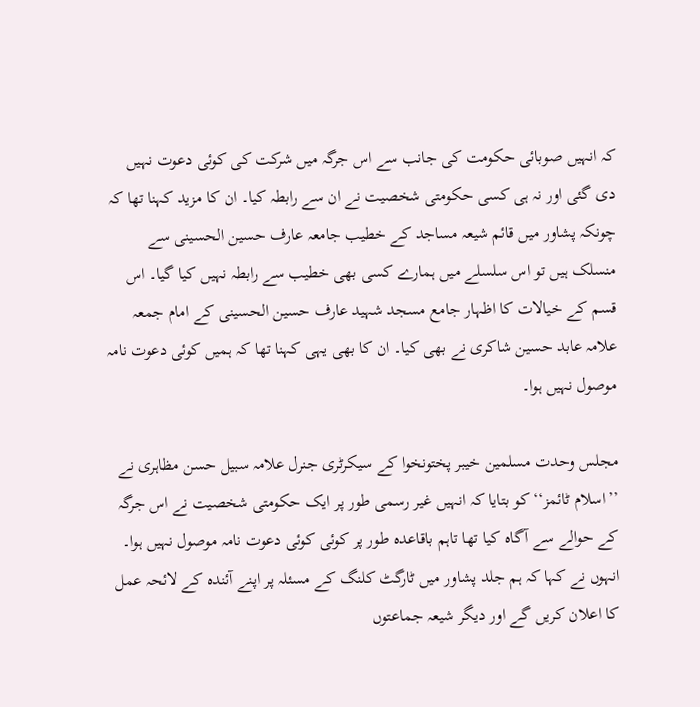کہ انہیں صوبائی حکومت کی جانب سے اس جرگہ میں شرکت کی کوئی دعوت نہیں دی گئی اور نہ ہی کسی حکومتی شخصیت نے ان سے رابطہ کیا۔ ان کا مزید کہنا تھا کہ چونکہ پشاور میں قائم شیعہ مساجد کے خطیب جامعہ عارف حسین الحسینی سے منسلک ہیں تو اس سلسلے میں ہمارے کسی بھی خطیب سے رابطہ نہیں کیا گیا۔ اس قسم کے خیالات کا اظہار جامع مسجد شہید عارف حسین الحسینی کے امام جمعہ علامہ عابد حسین شاکری نے بھی کیا۔ ان کا بھی یہی کہنا تھا کہ ہمیں کوئی دعوت نامہ موصول نہیں ہوا۔

مجلس وحدت مسلمین خیبر پختونخوا کے سیکرٹری جنرل علامہ سبیل حسن مظاہری نے ’’اسلام ٹائمز‘‘ کو بتایا کہ انہیں غیر رسمی طور پر ایک حکومتی شخصیت نے اس جرگہ کے حوالے سے آگاہ کیا تھا تاہم باقاعدہ طور پر کوئی کوئی دعوت نامہ موصول نہیں ہوا۔ انہوں نے کہا کہ ہم جلد پشاور میں ٹارگٹ کلنگ کے مسئلہ پر اپنے آئندہ کے لائحہ عمل کا اعلان کریں گے اور دیگر شیعہ جماعتوں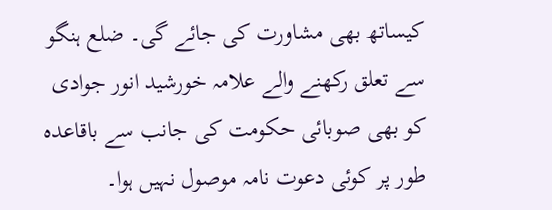کیساتھ بھی مشاورت کی جائے گی۔ ضلع ہنگو سے تعلق رکھنے والے علامہ خورشید انور جوادی کو بھی صوبائی حکومت کی جانب سے باقاعدہ طور پر کوئی دعوت نامہ موصول نہیں ہوا۔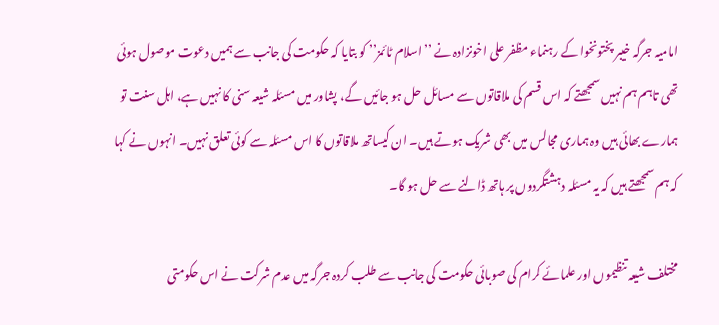امامیہ جرگہ خیبر پختونخوا کے رہنماء مظفر علی اخونزادہ نے ’’اسلام ٹائمز’’ کو بتایا کہ حکومت کی جانب سے ہمیں دعوت موصول ہوئی تھی تاہم ہم نہیں سمجھتے کہ اس قسم کی ملاقاتوں سے مسائل حل ہو جائیں گے، پشاور میں مسئلہ شیعہ سنی کا نہیں ہے، اہل سنت تو ہمارے بھائی ہیں وہ ہماری مجالس میں بھی شریک ہوتے ہیں۔ ان کیساتھ ملاقاتوں کا اس مسئلہ سے کوئی تعلق نہیں۔ انہوں نے کہا کہ ہم سمجھتے ہیں کہ یہ مسئلہ دہشتگردوں پر ہاتھ ڈالنے سے حل ہو گا۔

مختلف شیعہ تنظیموں اور علمائے کرام کی صوبائی حکومت کی جانب سے طلب کردہ جرگہ میں عدم شرکت نے اس حکومتی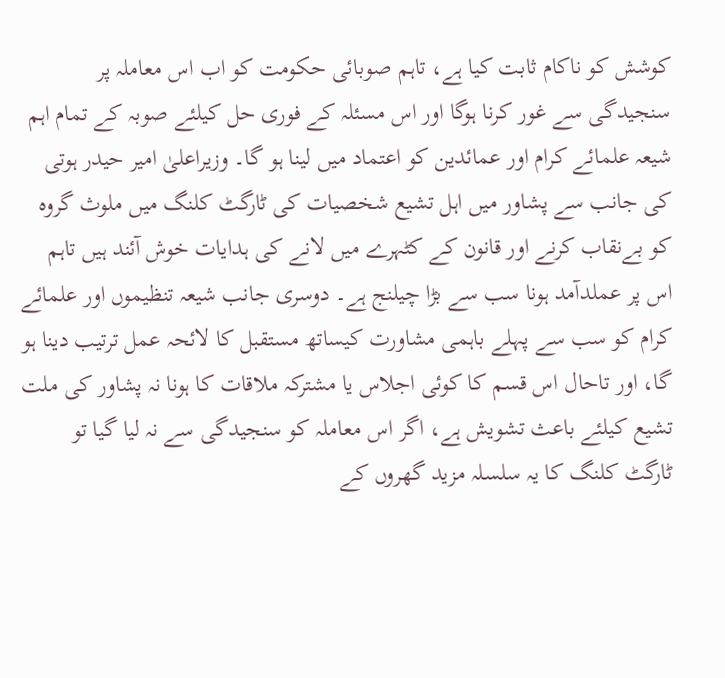کوشش کو ناکام ثابت کیا ہے، تاہم صوبائی حکومت کو اب اس معاملہ پر سنجیدگی سے غور کرنا ہوگا اور اس مسئلہ کے فوری حل کیلئے صوبہ کے تمام اہم شیعہ علمائے کرام اور عمائدین کو اعتماد میں لینا ہو گا۔ وزیراعلیٰ امیر حیدر ہوتی کی جانب سے پشاور میں اہل تشیع شخصیات کی ٹارگٹ کلنگ میں ملوث گروہ کو بےنقاب کرنے اور قانون کے کٹہرے میں لانے کی ہدایات خوش آئند ہیں تاہم اس پر عملدآمد ہونا سب سے بڑا چیلنج ہے۔ دوسری جانب شیعہ تنظیموں اور علمائے کرام کو سب سے پہلے باہمی مشاورت کیساتھ مستقبل کا لائحہ عمل ترتیب دینا ہو گا، اور تاحال اس قسم کا کوئی اجلاس یا مشترکہ ملاقات کا ہونا نہ پشاور کی ملت تشیع کیلئے باعث تشویش ہے، اگر اس معاملہ کو سنجیدگی سے نہ لیا گیا تو ٹارگٹ کلنگ کا یہ سلسلہ مزید گھروں کے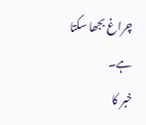چراغ بجھا سکتا ہے۔
خبر کا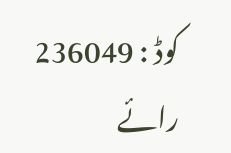کوڈ : 236049
رائے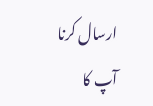ارسال کرنا
آپ کا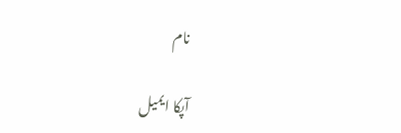نام

آپکا ایمیل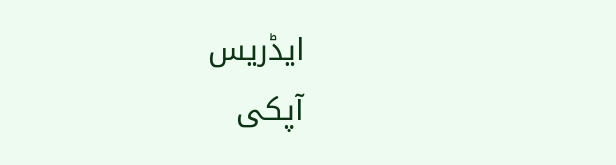ایڈریس
آپکی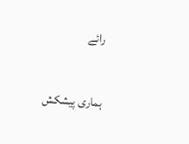رائے

ہماری پیشکش